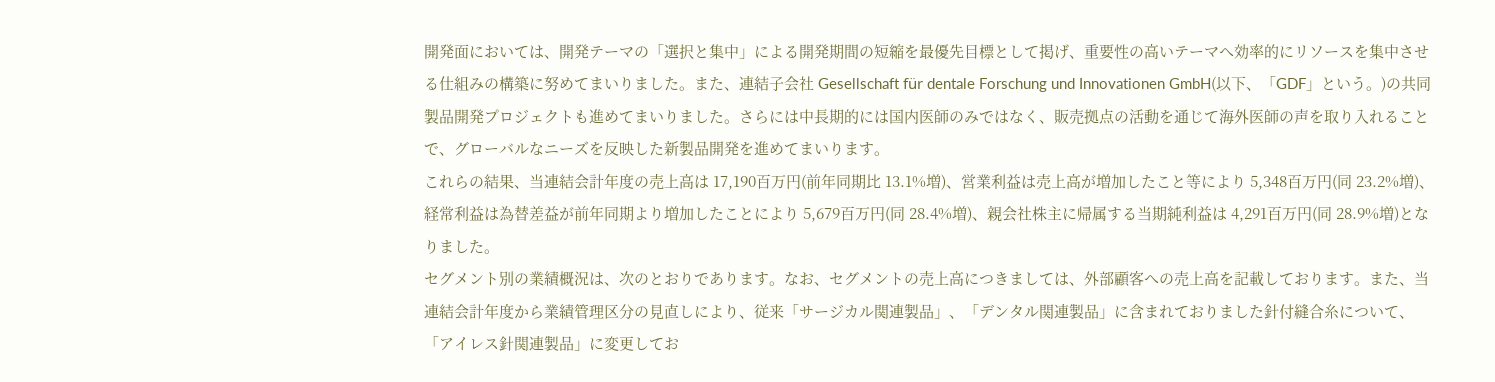開発面においては、開発テーマの「選択と集中」による開発期間の短縮を最優先目標として掲げ、重要性の高いテーマへ効率的にリソースを集中させる仕組みの構築に努めてまいりました。また、連結子会社 Gesellschaft für dentale Forschung und Innovationen GmbH(以下、「GDF」という。)の共同製品開発プロジェクトも進めてまいりました。さらには中長期的には国内医師のみではなく、販売拠点の活動を通じて海外医師の声を取り入れることで、グローバルなニーズを反映した新製品開発を進めてまいります。
これらの結果、当連結会計年度の売上高は 17,190百万円(前年同期比 13.1%増)、営業利益は売上高が増加したこと等により 5,348百万円(同 23.2%増)、経常利益は為替差益が前年同期より増加したことにより 5,679百万円(同 28.4%増)、親会社株主に帰属する当期純利益は 4,291百万円(同 28.9%増)となりました。
セグメント別の業績概況は、次のとおりであります。なお、セグメントの売上高につきましては、外部顧客への売上高を記載しております。また、当連結会計年度から業績管理区分の見直しにより、従来「サージカル関連製品」、「デンタル関連製品」に含まれておりました針付縫合糸について、「アイレス針関連製品」に変更してお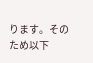ります。そのため以下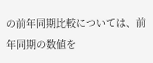の前年同期比較については、前年同期の数値を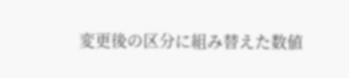変更後の区分に組み替えた数値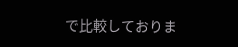で比較しておりま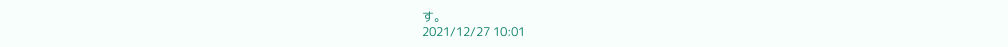す。
2021/12/27 10:01